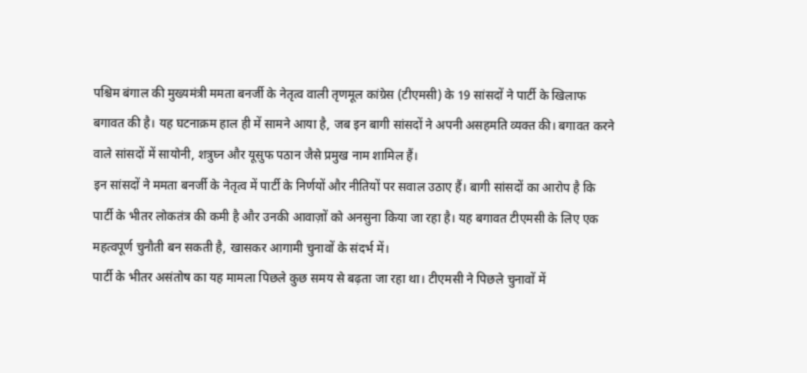पश्चिम बंगाल की मुख्यमंत्री ममता बनर्जी के नेतृत्व वाली तृणमूल कांग्रेस (टीएमसी) के 19 सांसदों ने पार्टी के खिलाफ बगावत की है। यह घटनाक्रम हाल ही में सामने आया है, जब इन बागी सांसदों ने अपनी असहमति व्यक्त की। बगावत करने वाले सांसदों में सायोनी, शत्रुघ्न और यूसुफ पठान जैसे प्रमुख नाम शामिल हैं।
इन सांसदों ने ममता बनर्जी के नेतृत्व में पार्टी के निर्णयों और नीतियों पर सवाल उठाए हैं। बागी सांसदों का आरोप है कि पार्टी के भीतर लोकतंत्र की कमी है और उनकी आवाज़ों को अनसुना किया जा रहा है। यह बगावत टीएमसी के लिए एक महत्वपूर्ण चुनौती बन सकती है, खासकर आगामी चुनावों के संदर्भ में।
पार्टी के भीतर असंतोष का यह मामला पिछले कुछ समय से बढ़ता जा रहा था। टीएमसी ने पिछले चुनावों में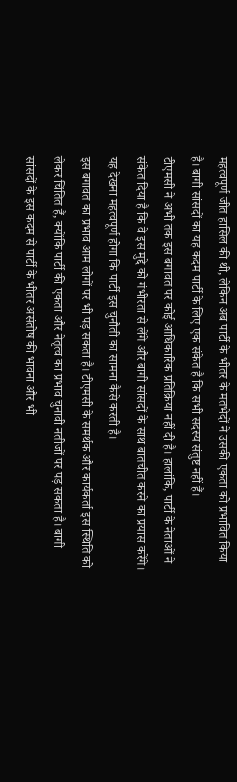महत्वपूर्ण जीत हासिल की थी, लेकिन अब पार्टी के भीतर के मतभेदों ने उसकी एकता को प्रभावित किया है। बागी सांसदों का यह कदम पार्टी के लिए एक संकेत है कि सभी सदस्य संतुष्ट नहीं हैं।
टीएमसी ने अभी तक इस बगावत पर कोई आधिकारिक प्रतिक्रिया नहीं दी है। हालांकि, पार्टी के नेताओं ने संकेत दिया है कि वे इस मुद्दे को गंभीरता से लेंगे और बागी सांसदों के साथ बातचीत करने का प्रयास करेंगे। यह देखना महत्वपूर्ण होगा कि पार्टी इस चुनौती का सामना कैसे करती है।
इस बगावत का प्रभाव आम लोगों पर भी पड़ सकता है। टीएमसी के समर्थक और कार्यकर्ता इस स्थिति को लेकर चिंतित हैं, क्योंकि पार्टी की एकता और नेतृत्व का प्रभाव चुनावी नतीजों पर पड़ सकता है। बागी सांसदों के इस कदम से पार्टी के भीतर असंतोष की भावना और भी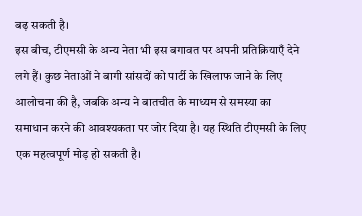बढ़ सकती है।
इस बीच, टीएमसी के अन्य नेता भी इस बगावत पर अपनी प्रतिक्रियाएँ देने लगे हैं। कुछ नेताओं ने बागी सांसदों को पार्टी के खिलाफ जाने के लिए आलोचना की है, जबकि अन्य ने बातचीत के माध्यम से समस्या का समाधान करने की आवश्यकता पर जोर दिया है। यह स्थिति टीएमसी के लिए एक महत्वपूर्ण मोड़ हो सकती है।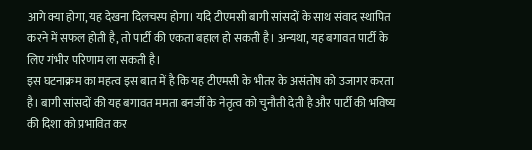आगे क्या होगा, यह देखना दिलचस्प होगा। यदि टीएमसी बागी सांसदों के साथ संवाद स्थापित करने में सफल होती है, तो पार्टी की एकता बहाल हो सकती है। अन्यथा, यह बगावत पार्टी के लिए गंभीर परिणाम ला सकती है।
इस घटनाक्रम का महत्व इस बात में है कि यह टीएमसी के भीतर के असंतोष को उजागर करता है। बागी सांसदों की यह बगावत ममता बनर्जी के नेतृत्व को चुनौती देती है और पार्टी की भविष्य की दिशा को प्रभावित कर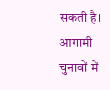सकती है। आगामी चुनावों में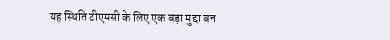यह स्थिति टीएमसी के लिए एक बड़ा मुद्दा बन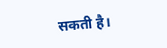सकती है।